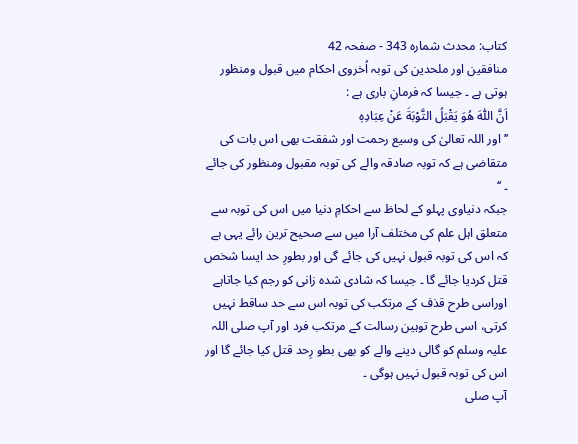کتاب: محدث شمارہ 343 - صفحہ 42
منافقین اور ملحدین کی توبہ اُخروی احکام میں قبول ومنظور ہوتی ہے ۔ جیسا کہ فرمانِ باری ہے :
اَنَّ اللّٰهَ هُوَ يَقْبَلُ التَّوْبَةَ عَنْ عِبَادِهٖ
’’اور اللہ تعالیٰ کی وسیع رحمت اور شفقت بھی اس بات کی متقاضی ہے کہ توبہ صادقہ والے کی توبہ مقبول ومنظور کی جائے ۔ ‘‘
جبکہ دنیاوی پہلو کے لحاظ سے احکامِ دنیا میں اس کی توبہ سے متعلق اہل علم کی مختلف آرا میں سے صحیح ترین رائے یہی ہے کہ اس کی توبہ قبول نہیں کی جائے گی اور بطورِ حد ایسا شخص قتل کردیا جائے گا ۔ جیسا کہ شادی شدہ زانی کو رجم کیا جاتاہے اوراسی طرح قذف کے مرتکب کی توبہ اس سے حد ساقط نہیں کرتی، اسی طرح توہین رسالت کے مرتکب فرد اور آپ صلی اللہ علیہ وسلم کو گالی دینے والے کو بھی بطو رِحد قتل کیا جائے گا اور اس کی توبہ قبول نہیں ہوگی ۔
آپ صلی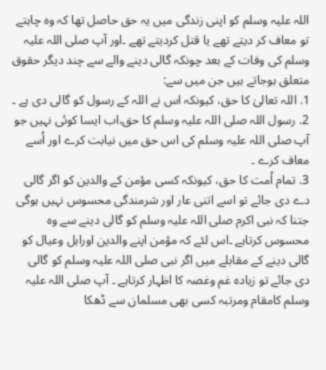اللہ علیہ وسلم کو اپنی زندگی میں یہ حق حاصل تھا کہ وہ چاہتے تو معاف کر دیتے تھے یا قتل کردیتے تھے ۔اور آپ صلی اللہ علیہ وسلم کی وفات کے بعد چونکہ گالی دینے والے سے چند دیگر حقوق متعلق ہوجاتے ہیں جن میں سے:
1. اللہ تعالیٰ کا حق، کیونکہ اس نے اللہ کے رسول کو گالی دی ہے ۔
2. رسول اللہ صلی اللہ علیہ وسلم کا حق،اب ایسا کوئی نہیں جو آپ صلی اللہ علیہ وسلم کی اس حق میں نیابت کرے اور اُسے معاف کرے ۔
3. تمام اُمت کا حق، کیونکہ کسی مؤمن کے والدین کو اگر گالی دے دی جائے تو اسے اتنی عار اور شرمندگی محسوس نہیں ہوگی جتنا کہ نبی اکرم صلی اللہ علیہ وسلم کو گالی دینے سے وہ محسوس کرتاہے ۔اس لئے کہ مؤمن اپنے والدین اوراہل وعیال کو گالی دینے کے مقابلے میں اگر نبی صلی اللہ علیہ وسلم کو گالی دی جائے تو زیادہ غم وغصہ کا اظہار کرتاہے ۔ آپ صلی اللہ علیہ وسلم کامقام ومرتبہ کسی بھی مسلمان سے ڈھکا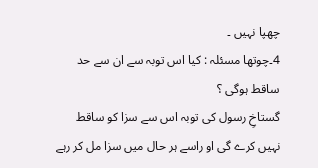چھپا نہیں ۔
4۔چوتھا مسئلہ : کیا اس توبہ سے ان سے حد ساقط ہوگی ؟
گستاخِ رسول کی توبہ اس سے سزا کو ساقط نہیں کرے گی او راسے ہر حال میں سزا مل کر رہے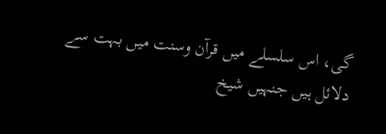گی، اس سلسلے میں قرآن وسنت میں بہت سے دلائل ہیں جنہیں شیخ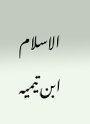الاسلام ابن تیمیہ